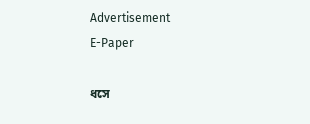Advertisement
E-Paper

ধসে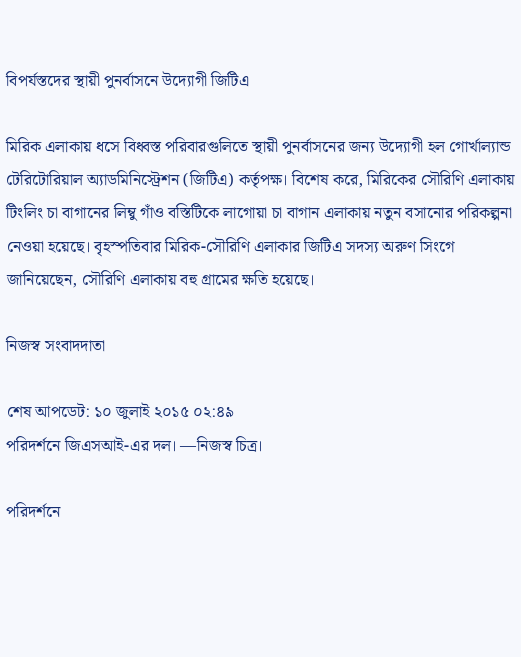বিপর্যস্তদের স্থায়ী পুনর্বাসনে উদ্যোগী জিটিএ

মিরিক এলাকায় ধসে বিধ্বস্ত পরিবারগুলিতে স্থায়ী পুনর্বাসনের জন্য উদ্যোগী হল গোর্খাল্যান্ড টেরিটোরিয়াল অ্যাডমিনিস্ট্রেশন (জিটিএ) কর্তৃপক্ষ। বিশেষ করে, মিরিকের সৌরিণি এলাকায় টিংলিং চা বাগানের লিম্বু গাঁও বস্তিটিকে লাগোয়া চা বাগান এলাকায় নতুন বসানোর পরিকল্পনা নেওয়া হয়েছে। বৃহস্পতিবার মিরিক-সৌরিণি এলাকার জিটিএ সদস্য অরুণ সিংগে জানিয়েছেন, সৌরিণি এলাকায় বহু গ্রামের ক্ষতি হয়েছে।

নিজস্ব সংবাদদাতা

শেষ আপডেট: ১০ জুলাই ২০১৫ ০২:৪৯
পরিদর্শনে জিএসআই-এর দল। —নিজস্ব চিত্র।

পরিদর্শনে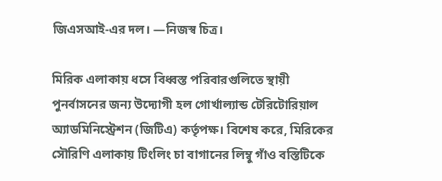জিএসআই-এর দল। —নিজস্ব চিত্র।

মিরিক এলাকায় ধসে বিধ্বস্ত পরিবারগুলিতে স্থায়ী পুনর্বাসনের জন্য উদ্যোগী হল গোর্খাল্যান্ড টেরিটোরিয়াল অ্যাডমিনিস্ট্রেশন (জিটিএ) কর্তৃপক্ষ। বিশেষ করে, মিরিকের সৌরিণি এলাকায় টিংলিং চা বাগানের লিম্বু গাঁও বস্তিটিকে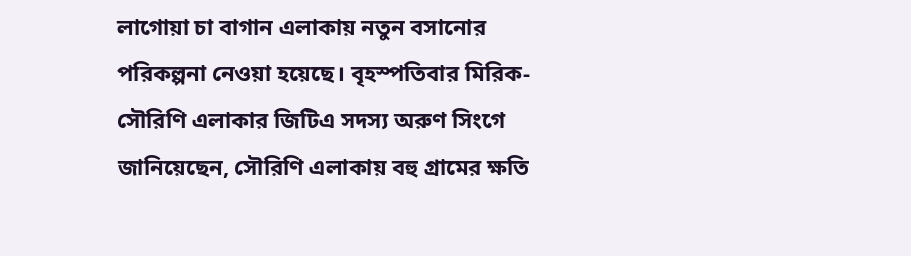লাগোয়া চা বাগান এলাকায় নতুন বসানোর পরিকল্পনা নেওয়া হয়েছে। বৃহস্পতিবার মিরিক-সৌরিণি এলাকার জিটিএ সদস্য অরুণ সিংগে জানিয়েছেন, সৌরিণি এলাকায় বহু গ্রামের ক্ষতি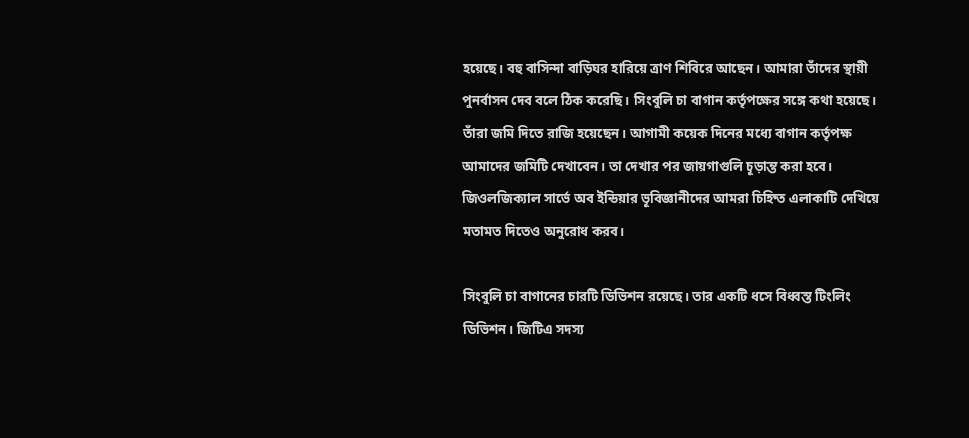হয়েছে। বহু বাসিন্দা বাড়িঘর হারিয়ে ত্রাণ শিবিরে আছেন। আমারা তাঁদের স্থায়ী পুনর্বাসন দেব বলে ঠিক করেছি। সিংবুলি চা বাগান কর্তৃপক্ষের সঙ্গে কথা হয়েছে। তাঁরা জমি দিতে রাজি হয়েছেন। আগামী কয়েক দিনের মধ্যে বাগান কর্তৃপক্ষ আমাদের জমিটি দেখাবেন। তা দেখার পর জায়গাগুলি চূড়ান্ত করা হবে। জিওলজিক্যাল সার্ভে অব ইন্ডিয়ার ভূবিজ্ঞানীদের আমরা চিহ্নিত এলাকাটি দেখিয়ে মতামত দিতেও অনুরোধ করব।

সিংবুলি চা বাগানের চারটি ডিভিশন রয়েছে। তার একটি ধসে বিধ্বস্ত টিংলিং ডিভিশন। জিটিএ সদস্য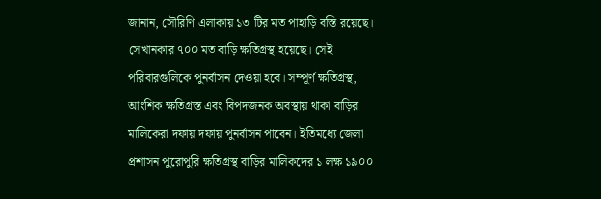জানান, সৌরিণি এলাকায় ১৩ টির মত পাহাড়ি বস্তি রয়েছে। সেখানকার ৭০০ মত বাড়ি ক্ষতিগ্রস্থ হয়েছে। সেই পরিবারগুলিকে পুনর্বাসন দেওয়া হবে। সম্পূর্ণ ক্ষতিগ্রস্থ, আংশিক ক্ষতিগ্রস্ত এবং বিপদজনক অবস্থায় থাকা বাড়ির মালিকেরা দফায় দফায় পুনর্বাসন পাবেন। ইতিমধ্যে জেলা প্রশাসন পুরোপুরি ক্ষতিগ্রস্থ বাড়ির মালিকদের ১ লক্ষ ১৯০০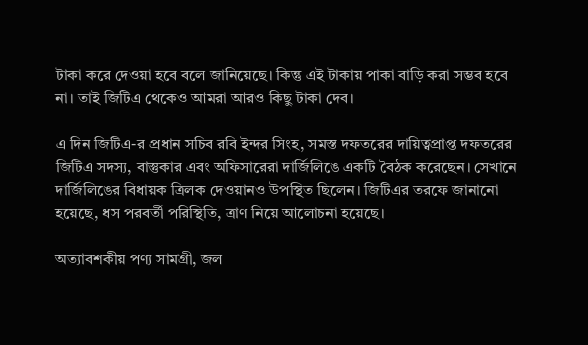টাকা করে দেওয়া হবে বলে জানিয়েছে। কিন্তু এই টাকায় পাকা বাড়ি করা সম্ভব হবে না। তাই জিটিএ থেকেও আমরা আরও কিছু টাকা দেব।

এ দিন জিটিএ-র প্রধান সচিব রবি ইন্দর সিংহ, সমস্ত দফতরের দায়িত্বপ্রাপ্ত দফতরের জিটিএ সদস্য, বাস্তুকার এবং অফিসারেরা দার্জিলিঙে একটি বৈঠক করেছেন। সেখানে দা‌র্জিলিঙের বিধায়ক ত্রিলক দেওয়ানও উপস্থিত ছিলেন। জিটিএর তরফে জানানো হয়েছে, ধস পরবর্তী পরিস্থিতি, ত্রাণ নিয়ে আলোচনা হয়েছে।

অত্যাবশকীয় পণ্য সামগ্রী, জল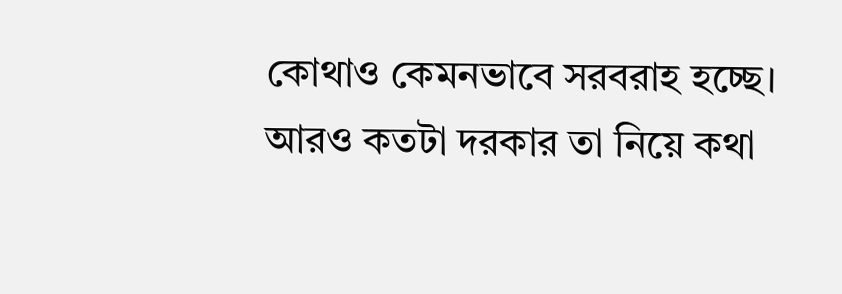কোথাও কেমনভাবে সরবরাহ হচ্ছে। আরও কতটা দরকার তা নিয়ে কথা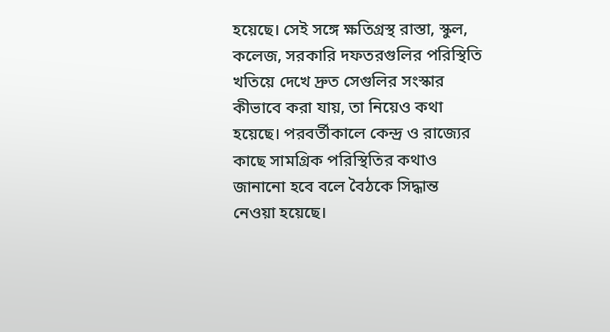হয়েছে। সেই সঙ্গে ক্ষতিগ্রস্থ রাস্তা, স্কুল, কলেজ, সরকারি দফতরগুলির পরিস্থিতি খতিয়ে দেখে দ্রুত সেগুলির সংস্কার কীভাবে করা যায়, তা নিয়েও কথা হয়েছে। পরবর্তীকালে কেন্দ্র ও রাজ্যের কাছে সামগ্রিক পরিস্থিতির কথাও জানানো হবে বলে বৈঠকে সিদ্ধান্ত নেওয়া হয়েছে।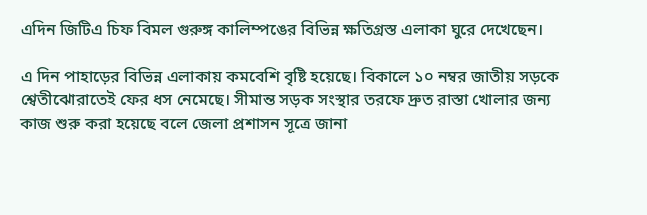এদিন জিটিএ চিফ বিমল গুরুঙ্গ কালিম্পঙের বিভিন্ন ক্ষতিগ্রস্ত এলাকা ঘুরে দেখেছেন।

এ দিন পাহাড়ের বিভিন্ন এলাকায় কমবেশি বৃষ্টি হয়েছে। বিকালে ১০ নম্বর জাতীয় সড়কে শ্বেতীঝোরাতেই ফের ধস নেমেছে। সীমান্ত সড়ক সংস্থার তরফে দ্রুত রাস্তা খোলার জন্য কাজ শুরু করা হয়েছে বলে জেলা প্রশাসন সূত্রে জানা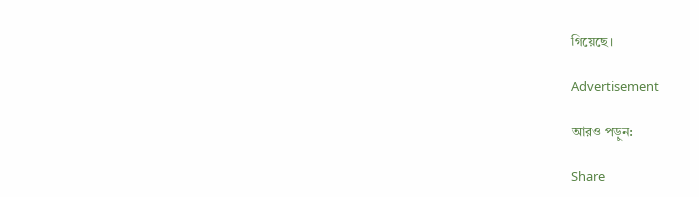গিয়েছে।

Advertisement

আরও পড়ুন:

Share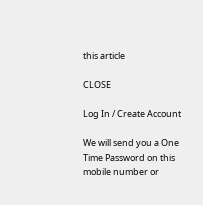this article

CLOSE

Log In / Create Account

We will send you a One Time Password on this mobile number or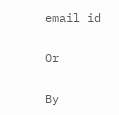email id

Or

By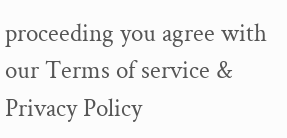proceeding you agree with our Terms of service & Privacy Policy